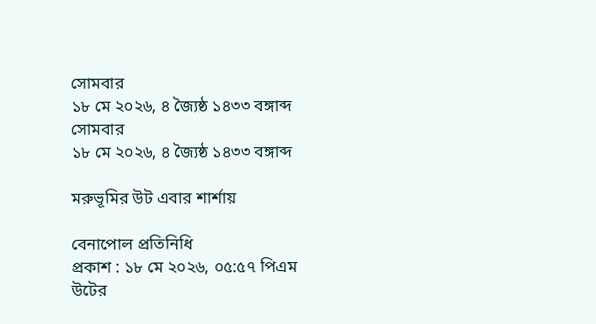সোমবার
১৮ মে ২০২৬, ৪ জ্যৈষ্ঠ ১৪৩৩ বঙ্গাব্দ
সোমবার
১৮ মে ২০২৬, ৪ জ্যৈষ্ঠ ১৪৩৩ বঙ্গাব্দ

মরুভূমির উট এবার শার্শায়

বেনাপোল প্রতিনিধি
প্রকাশ : ১৮ মে ২০২৬, ০৫:৫৭ পিএম
উটের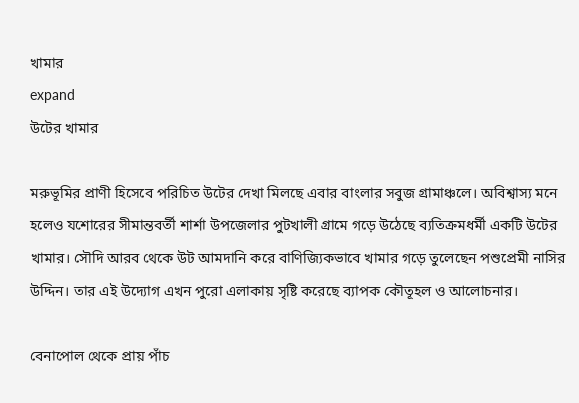খামার
expand
উটের খামার

মরুভূমির প্রাণী হিসেবে পরিচিত উটের দেখা মিলছে এবার বাংলার সবুজ গ্রামাঞ্চলে। অবিশ্বাস্য মনে হলেও যশোরের সীমান্তবর্তী শার্শা উপজেলার পুটখালী গ্রামে গড়ে উঠেছে ব্যতিক্রমধর্মী একটি উটের খামার। সৌদি আরব থেকে উট আমদানি করে বাণিজ্যিকভাবে খামার গড়ে তুলেছেন পশুপ্রেমী নাসির উদ্দিন। তার এই উদ্যোগ এখন পুরো এলাকায় সৃষ্টি করেছে ব্যাপক কৌতূহল ও আলোচনার।

বেনাপোল থেকে প্রায় পাঁচ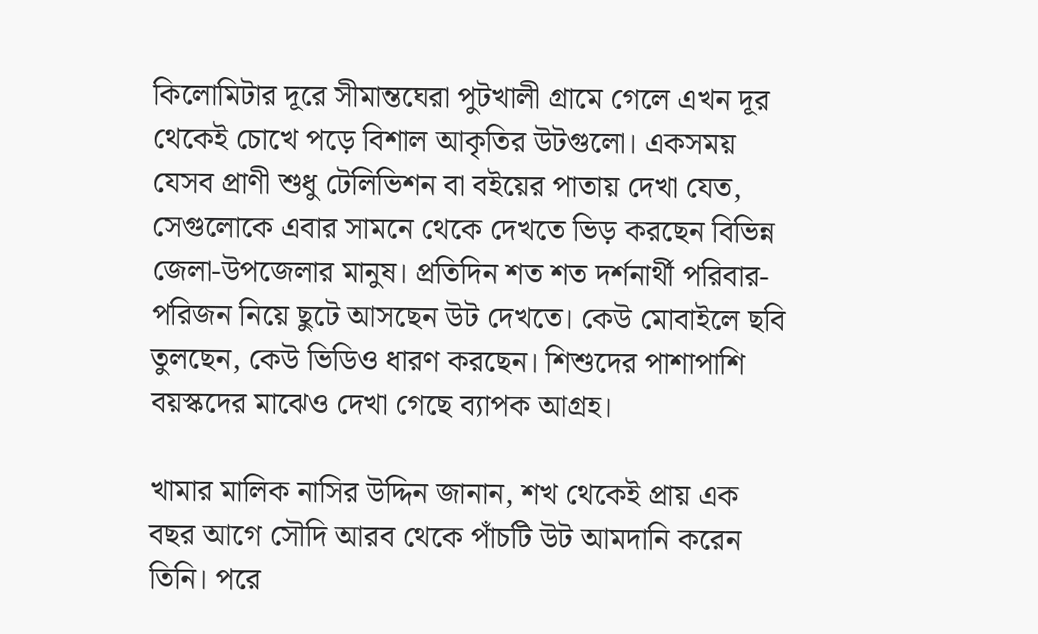কিলোমিটার দূরে সীমান্তঘেরা পুটখালী গ্রামে গেলে এখন দূর থেকেই চোখে পড়ে বিশাল আকৃতির উটগুলো। একসময় যেসব প্রাণী শুধু টেলিভিশন বা বইয়ের পাতায় দেখা যেত, সেগুলোকে এবার সামনে থেকে দেখতে ভিড় করছেন বিভিন্ন জেলা-উপজেলার মানুষ। প্রতিদিন শত শত দর্শনার্থী পরিবার-পরিজন নিয়ে ছুটে আসছেন উট দেখতে। কেউ মোবাইলে ছবি তুলছেন, কেউ ভিডিও ধারণ করছেন। শিশুদের পাশাপাশি বয়স্কদের মাঝেও দেখা গেছে ব্যাপক আগ্রহ।

খামার মালিক নাসির উদ্দিন জানান, শখ থেকেই প্রায় এক বছর আগে সৌদি আরব থেকে পাঁচটি উট আমদানি করেন তিনি। পরে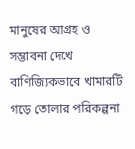মানুষের আগ্রহ ও সম্ভাবনা দেখে বাণিজ্যিকভাবে খামারটি গড়ে তোলার পরিকল্পনা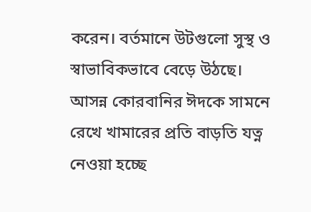করেন। বর্তমানে উটগুলো সুস্থ ও স্বাভাবিকভাবে বেড়ে উঠছে। আসন্ন কোরবানির ঈদকে সামনে রেখে খামারের প্রতি বাড়তি যত্ন নেওয়া হচ্ছে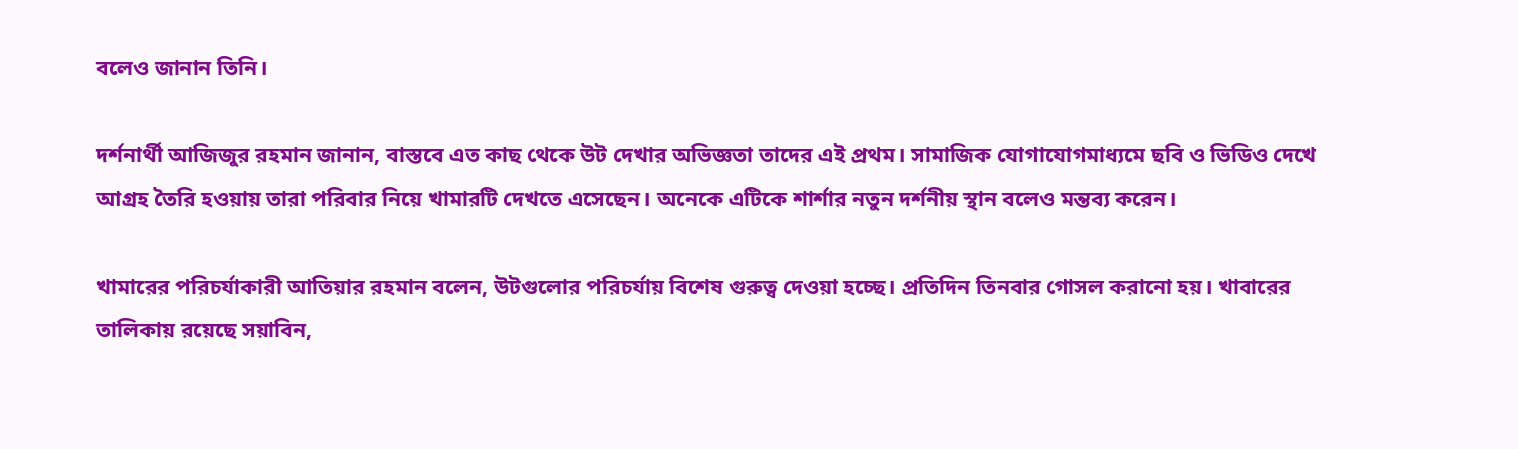বলেও জানান তিনি।

দর্শনার্থী আজিজুর রহমান জানান, বাস্তবে এত কাছ থেকে উট দেখার অভিজ্ঞতা তাদের এই প্রথম। সামাজিক যোগাযোগমাধ্যমে ছবি ও ভিডিও দেখে আগ্রহ তৈরি হওয়ায় তারা পরিবার নিয়ে খামারটি দেখতে এসেছেন। অনেকে এটিকে শার্শার নতুন দর্শনীয় স্থান বলেও মন্তব্য করেন।

খামারের পরিচর্যাকারী আতিয়ার রহমান বলেন, উটগুলোর পরিচর্যায় বিশেষ গুরুত্ব দেওয়া হচ্ছে। প্রতিদিন তিনবার গোসল করানো হয়। খাবারের তালিকায় রয়েছে সয়াবিন,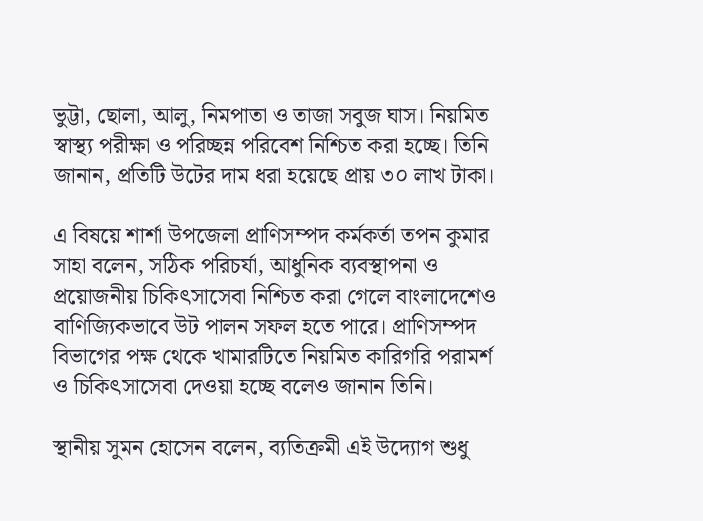ভুট্টা, ছোলা, আলু, নিমপাতা ও তাজা সবুজ ঘাস। নিয়মিত স্বাস্থ্য পরীক্ষা ও পরিচ্ছন্ন পরিবেশ নিশ্চিত করা হচ্ছে। তিনি জানান, প্রতিটি উটের দাম ধরা হয়েছে প্রায় ৩০ লাখ টাকা।

এ বিষয়ে শার্শা উপজেলা প্রাণিসম্পদ কর্মকর্তা তপন কুমার সাহা বলেন, সঠিক পরিচর্যা, আধুনিক ব্যবস্থাপনা ও প্রয়োজনীয় চিকিৎসাসেবা নিশ্চিত করা গেলে বাংলাদেশেও বাণিজ্যিকভাবে উট পালন সফল হতে পারে। প্রাণিসম্পদ বিভাগের পক্ষ থেকে খামারটিতে নিয়মিত কারিগরি পরামর্শ ও চিকিৎসাসেবা দেওয়া হচ্ছে বলেও জানান তিনি।

স্থানীয় সুমন হোসেন বলেন, ব্যতিক্রমী এই উদ্যোগ শুধু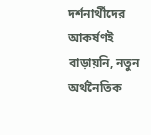দর্শনার্থীদের আকর্ষণই বাড়ায়নি, নতুন অর্থনৈতিক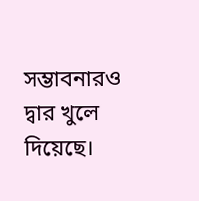সম্ভাবনারও দ্বার খুলে দিয়েছে।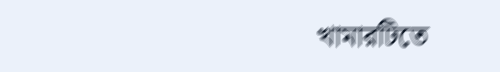খামারটিতে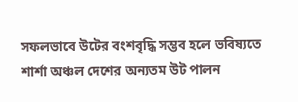সফলভাবে উটের বংশবৃদ্ধি সম্ভব হলে ভবিষ্যতে শার্শা অঞ্চল দেশের অন্যতম উট পালন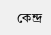কেন্দ্র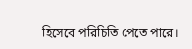হিসেবে পরিচিতি পেতে পারে।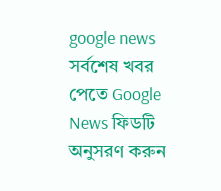google news সর্বশেষ খবর পেতে Google News ফিডটি অনুসরণ করুন